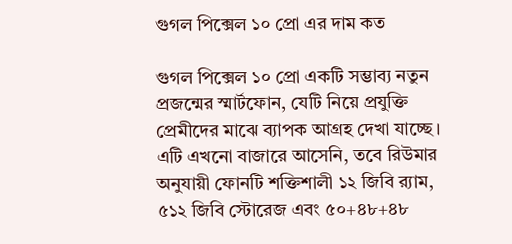গুগল পিক্সেল ১০ প্রো এর দাম কত

গুগল পিক্সেল ১০ প্রো একটি সম্ভাব্য নতুন প্রজন্মের স্মার্টফোন, যেটি নিয়ে প্রযুক্তি প্রেমীদের মাঝে ব্যাপক আগ্রহ দেখা যাচ্ছে। এটি এখনো বাজারে আসেনি, তবে রিউমার অনুযায়ী ফোনটি শক্তিশালী ১২ জিবি র‍্যাম, ৫১২ জিবি স্টোরেজ এবং ৫০+৪৮+৪৮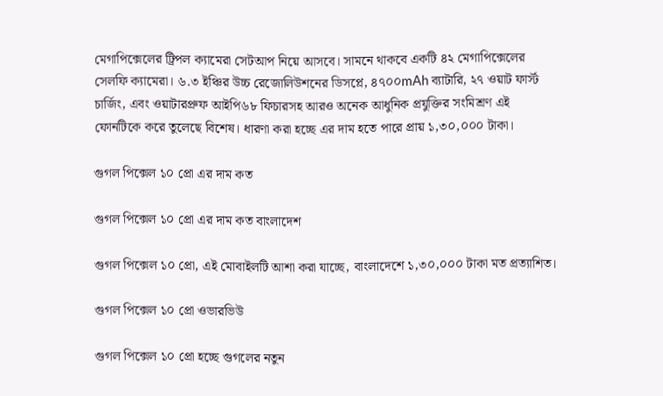মেগাপিক্সেলের ট্রিপল ক্যামেরা সেটআপ নিয়ে আসবে। সামনে থাকবে একটি ৪২ মেগাপিক্সেলের সেলফি ক্যামেরা। ৬.৩ ইঞ্চির উচ্চ রেজোলিউশনের ডিসপ্লে, ৪৭০০mAh ব্যাটারি, ২৭ ওয়াট ফার্স্ট চার্জিং, এবং ওয়াটারপ্রুফ আইপি৬৮ ফিচারসহ আরও অনেক আধুনিক প্রযুক্তির সংমিশ্রণ এই ফোনটিকে করে তুলেছে বিশেষ। ধারণা করা হচ্ছে এর দাম হতে পারে প্রায় ১,৩০,০০০ টাকা।

গুগল পিক্সেল ১০ প্রো এর দাম কত

গুগল পিক্সেল ১০ প্রো এর দাম কত বাংলাদেশ

গুগল পিক্সেল ১০ প্রো, এই মোবাইলটি আশা করা যাচ্ছে, বাংলাদেশে ১,৩০,০০০ টাকা মত প্রত্যাশিত।

গুগল পিক্সেল ১০ প্রো ওভারভিউ

গুগল পিক্সেল ১০ প্রো হচ্ছে গুগলের নতুন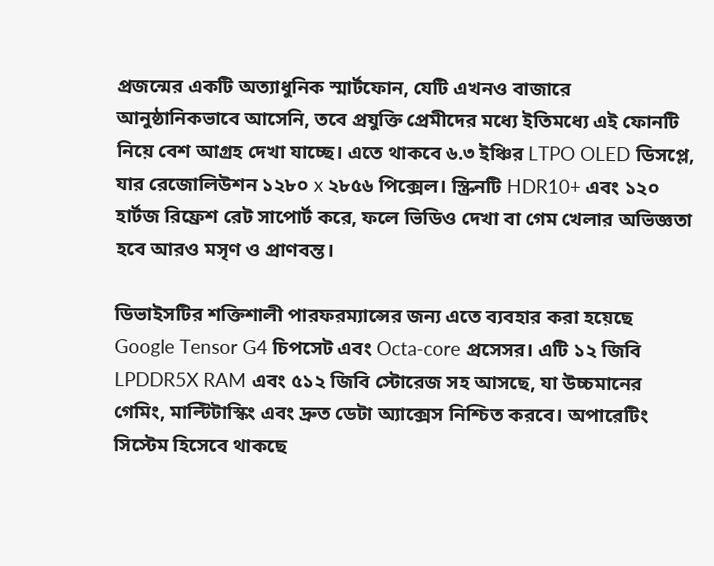প্রজন্মের একটি অত্যাধুনিক স্মার্টফোন, যেটি এখনও বাজারে আনুষ্ঠানিকভাবে আসেনি, তবে প্রযুক্তি প্রেমীদের মধ্যে ইতিমধ্যে এই ফোনটি নিয়ে বেশ আগ্রহ দেখা যাচ্ছে। এতে থাকবে ৬.৩ ইঞ্চির LTPO OLED ডিসপ্লে, যার রেজোলিউশন ১২৮০ x ২৮৫৬ পিক্সেল। স্ক্রিনটি HDR10+ এবং ১২০ হার্টজ রিফ্রেশ রেট সাপোর্ট করে, ফলে ভিডিও দেখা বা গেম খেলার অভিজ্ঞতা হবে আরও মসৃণ ও প্রাণবন্ত।

ডিভাইসটির শক্তিশালী পারফরম্যান্সের জন্য এতে ব্যবহার করা হয়েছে Google Tensor G4 চিপসেট এবং Octa-core প্রসেসর। এটি ১২ জিবি LPDDR5X RAM এবং ৫১২ জিবি স্টোরেজ সহ আসছে, যা উচ্চমানের গেমিং, মাল্টিটাস্কিং এবং দ্রুত ডেটা অ্যাক্সেস নিশ্চিত করবে। অপারেটিং সিস্টেম হিসেবে থাকছে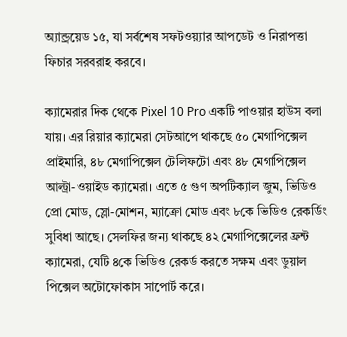অ্যান্ড্রয়েড ১৫, যা সর্বশেষ সফটওয়্যার আপডেট ও নিরাপত্তা ফিচার সরবরাহ করবে।

ক্যামেরার দিক থেকে Pixel 10 Pro একটি পাওয়ার হাউস বলা যায়। এর রিয়ার ক্যামেরা সেটআপে থাকছে ৫০ মেগাপিক্সেল প্রাইমারি, ৪৮ মেগাপিক্সেল টেলিফটো এবং ৪৮ মেগাপিক্সেল আল্ট্রা-ওয়াইড ক্যামেরা। এতে ৫ গুণ অপটিক্যাল জুম, ভিডিও প্রো মোড, স্লো-মোশন, ম্যাক্রো মোড এবং ৮কে ভিডিও রেকর্ডিং সুবিধা আছে। সেলফির জন্য থাকছে ৪২ মেগাপিক্সেলের ফ্রন্ট ক্যামেরা, যেটি ৪কে ভিডিও রেকর্ড করতে সক্ষম এবং ডুয়াল পিক্সেল অটোফোকাস সাপোর্ট করে।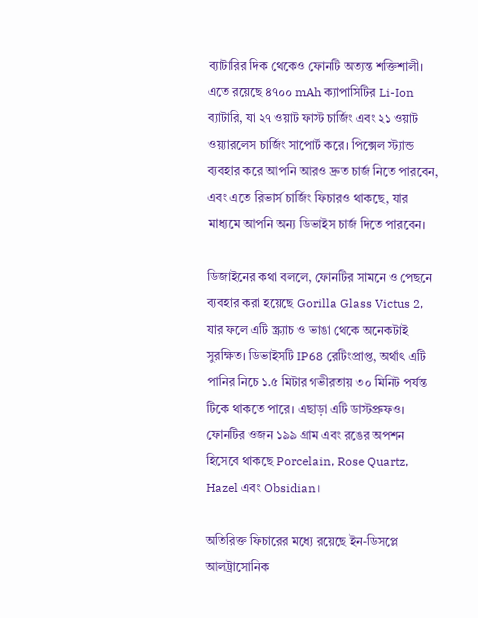ব্যাটারির দিক থেকেও ফোনটি অত্যন্ত শক্তিশালী। এতে রয়েছে ৪৭০০ mAh ক্যাপাসিটির Li-Ion ব্যাটারি, যা ২৭ ওয়াট ফাস্ট চার্জিং এবং ২১ ওয়াট ওয়্যারলেস চার্জিং সাপোর্ট করে। পিক্সেল স্ট্যান্ড ব্যবহার করে আপনি আরও দ্রুত চার্জ নিতে পারবেন, এবং এতে রিভার্স চার্জিং ফিচারও থাকছে, যার মাধ্যমে আপনি অন্য ডিভাইস চার্জ দিতে পারবেন।

ডিজাইনের কথা বললে, ফোনটির সামনে ও পেছনে ব্যবহার করা হয়েছে Gorilla Glass Victus 2, যার ফলে এটি স্ক্র্যাচ ও ভাঙা থেকে অনেকটাই সুরক্ষিত। ডিভাইসটি IP68 রেটিংপ্রাপ্ত, অর্থাৎ এটি পানির নিচে ১.৫ মিটার গভীরতায় ৩০ মিনিট পর্যন্ত টিকে থাকতে পারে। এছাড়া এটি ডাস্টপ্রুফও। ফোনটির ওজন ১৯৯ গ্রাম এবং রঙের অপশন হিসেবে থাকছে Porcelain, Rose Quartz, Hazel এবং Obsidian।

অতিরিক্ত ফিচারের মধ্যে রয়েছে ইন-ডিসপ্লে আলট্রাসোনিক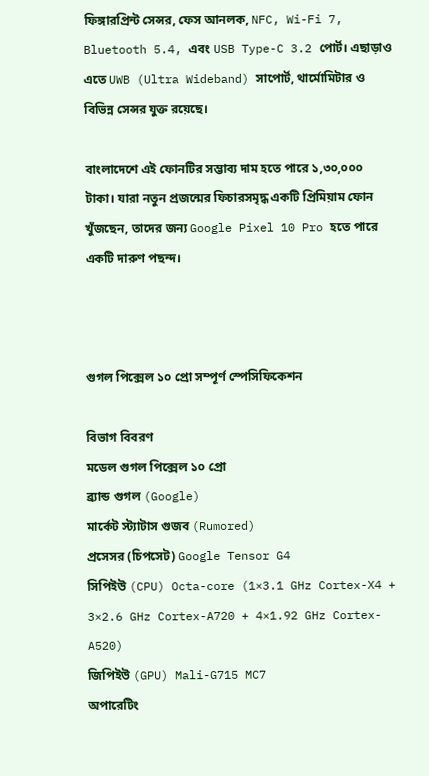ফিঙ্গারপ্রিন্ট সেন্সর, ফেস আনলক, NFC, Wi-Fi 7, Bluetooth 5.4, এবং USB Type-C 3.2 পোর্ট। এছাড়াও এতে UWB (Ultra Wideband) সাপোর্ট, থার্মোমিটার ও বিভিন্ন সেন্সর যুক্ত রয়েছে।

বাংলাদেশে এই ফোনটির সম্ভাব্য দাম হতে পারে ১,৩০,০০০ টাকা। যারা নতুন প্রজন্মের ফিচারসমৃদ্ধ একটি প্রিমিয়াম ফোন খুঁজছেন, তাদের জন্য Google Pixel 10 Pro হতে পারে একটি দারুণ পছন্দ।



গুগল পিক্সেল ১০ প্রো সম্পূর্ণ স্পেসিফিকেশন

বিভাগ বিবরণ
মডেল গুগল পিক্সেল ১০ প্রো
ব্র্যান্ড গুগল (Google)
মার্কেট স্ট্যাটাস গুজব (Rumored)
প্রসেসর (চিপসেট) Google Tensor G4
সিপিইউ (CPU) Octa-core (1×3.1 GHz Cortex-X4 + 3×2.6 GHz Cortex-A720 + 4×1.92 GHz Cortex-A520)
জিপিইউ (GPU) Mali-G715 MC7
অপারেটিং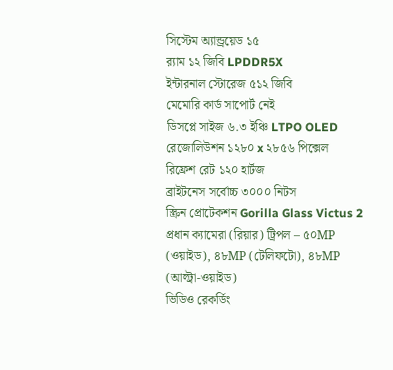সিস্টেম অ্যান্ড্রয়েড ১৫
র‌্যাম ১২ জিবি LPDDR5X
ইন্টারনাল স্টোরেজ ৫১২ জিবি
মেমোরি কার্ড সাপোর্ট নেই
ডিসপ্লে সাইজ ৬.৩ ইঞ্চি LTPO OLED
রেজোলিউশন ১২৮০ x ২৮৫৬ পিক্সেল
রিফ্রেশ রেট ১২০ হার্টজ
ব্রাইটনেস সর্বোচ্চ ৩০০০ নিটস
স্ক্রিন প্রোটেকশন Gorilla Glass Victus 2
প্রধান ক্যামেরা (রিয়ার) ট্রিপল – ৫০MP (ওয়াইড), ৪৮MP (টেলিফটো), ৪৮MP (আল্ট্রা-ওয়াইড)
ভিডিও রেকর্ডিং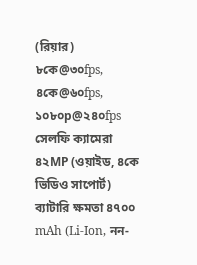(রিয়ার) ৮কে@৩০fps, ৪কে@৬০fps, ১০৮০p@২৪০fps
সেলফি ক্যামেরা ৪২MP (ওয়াইড, ৪কে ভিডিও সাপোর্ট)
ব্যাটারি ক্ষমতা ৪৭০০ mAh (Li-Ion, নন-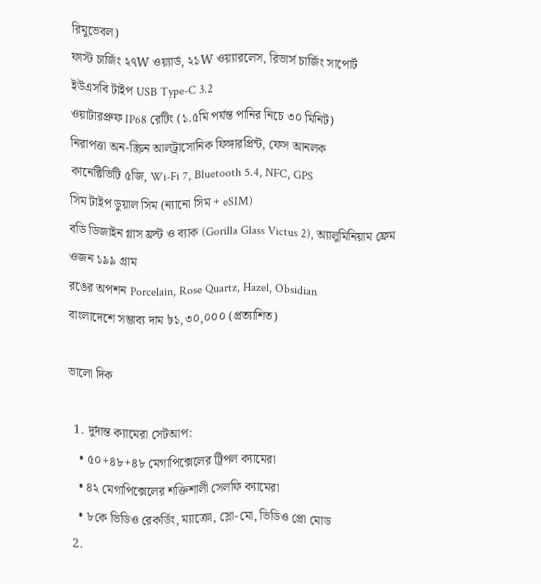রিমুভেবল)
ফাস্ট চার্জিং ২৭W ওয়্যার্ড, ২১W ওয়্যারলেস, রিভার্স চার্জিং সাপোর্ট
ইউএসবি টাইপ USB Type-C 3.2
ওয়াটারপ্রুফ IP68 রেটিং (১.৫মি পর্যন্ত পানির নিচে ৩০ মিনিট)
নিরাপত্তা অন-স্ক্রিন আলট্রাসোনিক ফিঙ্গারপ্রিন্ট, ফেস আনলক
কানেক্টিভিটি ৫জি, Wi-Fi 7, Bluetooth 5.4, NFC, GPS
সিম টাইপ ডুয়াল সিম (ন্যানো সিম + eSIM)
বডি ডিজাইন গ্লাস ফ্রন্ট ও ব্যাক (Gorilla Glass Victus 2), অ্যালুমিনিয়াম ফ্রেম
ওজন ১৯৯ গ্রাম
রঙের অপশন Porcelain, Rose Quartz, Hazel, Obsidian
বাংলাদেশে সম্ভাব্য দাম ৳১,৩০,০০০ (প্রত্যাশিত)

ভালো দিক

  1. দুর্দান্ত ক্যামেরা সেটআপ:
    • ৫০+৪৮+৪৮ মেগাপিক্সেলের ট্রিপল ক্যামেরা
    • ৪২ মেগাপিক্সেলের শক্তিশালী সেলফি ক্যামেরা
    • ৮কে ভিডিও রেকর্ডিং, ম্যাক্রো, স্লো-মো, ভিডিও প্রো মোড
  2.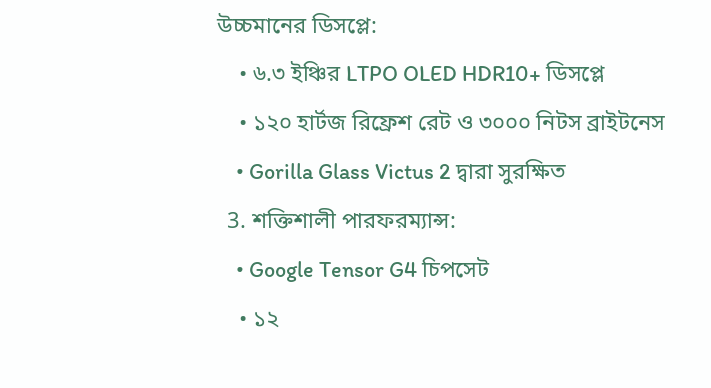উচ্চমানের ডিসপ্লে:
    • ৬.৩ ইঞ্চির LTPO OLED HDR10+ ডিসপ্লে
    • ১২০ হার্টজ রিফ্রেশ রেট ও ৩০০০ নিটস ব্রাইটনেস
    • Gorilla Glass Victus 2 দ্বারা সুরক্ষিত
  3. শক্তিশালী পারফরম্যান্স:
    • Google Tensor G4 চিপসেট
    • ১২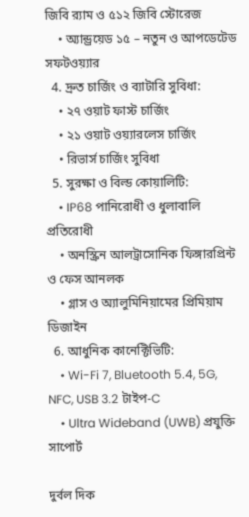জিবি র‍্যাম ও ৫১২ জিবি স্টোরেজ
    • অ্যান্ড্রয়েড ১৫ – নতুন ও আপডেটেড সফটওয়্যার
  4. দ্রুত চার্জিং ও ব্যাটারি সুবিধা:
    • ২৭ ওয়াট ফাস্ট চার্জিং
    • ২১ ওয়াট ওয়্যারলেস চার্জিং
    • রিভার্স চার্জিং সুবিধা
  5. সুরক্ষা ও বিল্ড কোয়ালিটি:
    • IP68 পানিরোধী ও ধুলাবালি প্রতিরোধী
    • অনস্ক্রিন আলট্রাসোনিক ফিঙ্গারপ্রিন্ট ও ফেস আনলক
    • গ্লাস ও অ্যালুমিনিয়ামের প্রিমিয়াম ডিজাইন
  6. আধুনিক কানেক্টিভিটি:
    • Wi-Fi 7, Bluetooth 5.4, 5G, NFC, USB 3.2 টাইপ-C
    • Ultra Wideband (UWB) প্রযুক্তি সাপোর্ট

দুর্বল দিক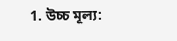1. উচ্চ মূল্য: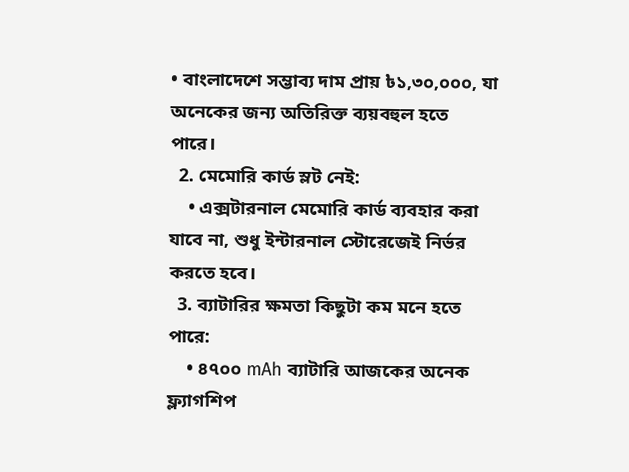• বাংলাদেশে সম্ভাব্য দাম প্রায় ৳১,৩০,০০০, যা অনেকের জন্য অতিরিক্ত ব্যয়বহুল হতে পারে।
  2. মেমোরি কার্ড স্লট নেই:
    • এক্সটারনাল মেমোরি কার্ড ব্যবহার করা যাবে না, শুধু ইন্টারনাল স্টোরেজেই নির্ভর করতে হবে।
  3. ব্যাটারির ক্ষমতা কিছুটা কম মনে হতে পারে:
    • ৪৭০০ mAh ব্যাটারি আজকের অনেক ফ্ল্যাগশিপ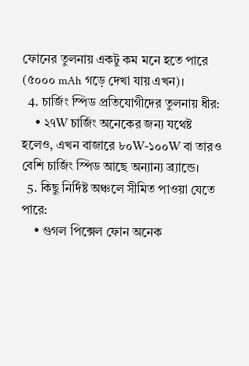ফোনের তুলনায় একটু কম মনে হতে পারে (৫০০০ mAh গড়ে দেখা যায় এখন)।
  4. চার্জিং স্পিড প্রতিযোগীদের তুলনায় ধীর:
    • ২৭W চার্জিং অনেকের জন্য যথেষ্ট হলেও, এখন বাজারে ৮০W-১০০W বা তারও বেশি চার্জিং স্পিড আছে অন্যান্য ব্র্যান্ডে।
  5. কিছু নির্দিষ্ট অঞ্চলে সীমিত পাওয়া যেতে পারে:
    • গুগল পিক্সেল ফোন অনেক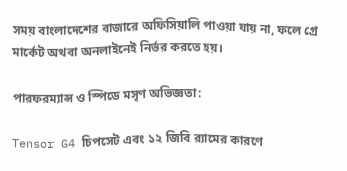সময় বাংলাদেশের বাজারে অফিসিয়ালি পাওয়া যায় না, ফলে গ্রে মার্কেট অথবা অনলাইনেই নির্ভর করতে হয়।

পারফরম্যান্স ও স্পিডে মসৃণ অভিজ্ঞতা:

Tensor G4 চিপসেট এবং ১২ জিবি র‍্যামের কারণে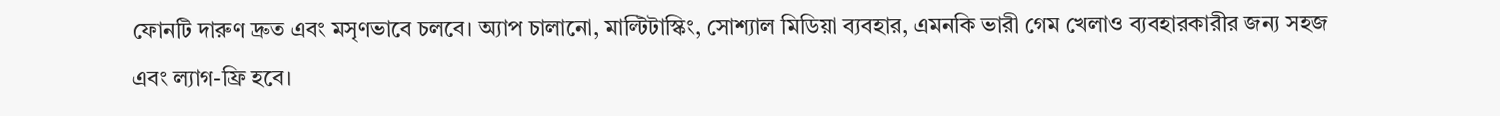ফোনটি দারুণ দ্রুত এবং মসৃণভাবে চলবে। অ্যাপ চালানো, মাল্টিটাস্কিং, সোশ্যাল মিডিয়া ব্যবহার, এমনকি ভারী গেম খেলাও ব্যবহারকারীর জন্য সহজ এবং ল্যাগ-ফ্রি হবে।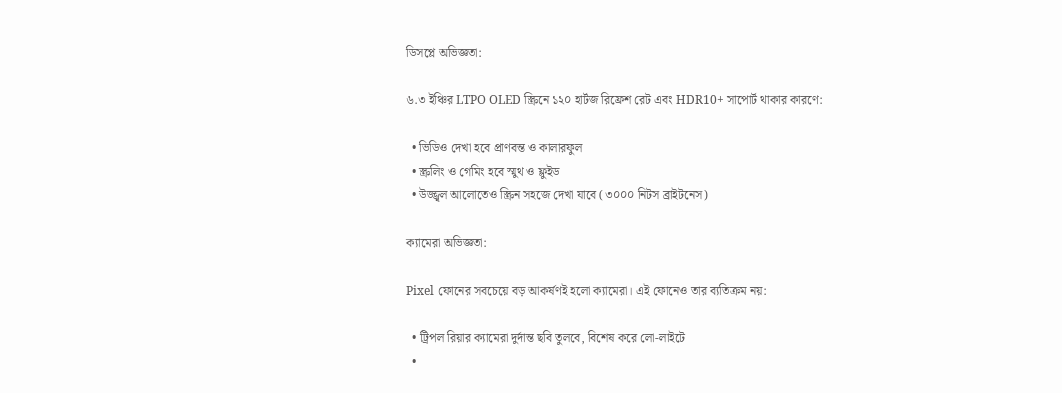ডিসপ্লে অভিজ্ঞতা:

৬.৩ ইঞ্চির LTPO OLED স্ক্রিনে ১২০ হার্টজ রিফ্রেশ রেট এবং HDR10+ সাপোর্ট থাকার কারণে:

  • ভিডিও দেখা হবে প্রাণবন্ত ও কালারফুল
  • স্ক্রলিং ও গেমিং হবে স্মুথ ও ফ্লুইড
  • উজ্জ্বল আলোতেও স্ক্রিন সহজে দেখা যাবে (৩০০০ নিটস ব্রাইটনেস)

ক্যামেরা অভিজ্ঞতা:

Pixel ফোনের সবচেয়ে বড় আকর্ষণই হলো ক্যামেরা। এই ফোনেও তার ব্যতিক্রম নয়:

  • ট্রিপল রিয়ার ক্যামেরা দুর্দান্ত ছবি তুলবে, বিশেষ করে লো-লাইটে
  •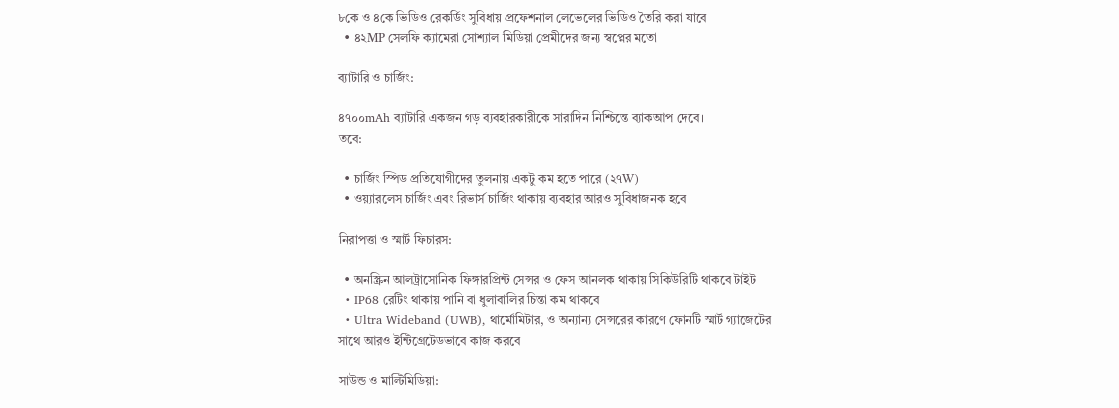৮কে ও ৪কে ভিডিও রেকর্ডিং সুবিধায় প্রফেশনাল লেভেলের ভিডিও তৈরি করা যাবে
  • ৪২MP সেলফি ক্যামেরা সোশ্যাল মিডিয়া প্রেমীদের জন্য স্বপ্নের মতো

ব্যাটারি ও চার্জিং:

৪৭০০mAh ব্যাটারি একজন গড় ব্যবহারকারীকে সারাদিন নিশ্চিন্তে ব্যাকআপ দেবে।
তবে:

  • চার্জিং স্পিড প্রতিযোগীদের তুলনায় একটু কম হতে পারে (২৭W)
  • ওয়্যারলেস চার্জিং এবং রিভার্স চার্জিং থাকায় ব্যবহার আরও সুবিধাজনক হবে

নিরাপত্তা ও স্মার্ট ফিচারস:

  • অনস্ক্রিন আলট্রাসোনিক ফিঙ্গারপ্রিন্ট সেন্সর ও ফেস আনলক থাকায় সিকিউরিটি থাকবে টাইট
  • IP68 রেটিং থাকায় পানি বা ধুলাবালির চিন্তা কম থাকবে
  • Ultra Wideband (UWB), থার্মোমিটার, ও অন্যান্য সেন্সরের কারণে ফোনটি স্মার্ট গ্যাজেটের সাথে আরও ইন্টিগ্রেটেডভাবে কাজ করবে

সাউন্ড ও মাল্টিমিডিয়া: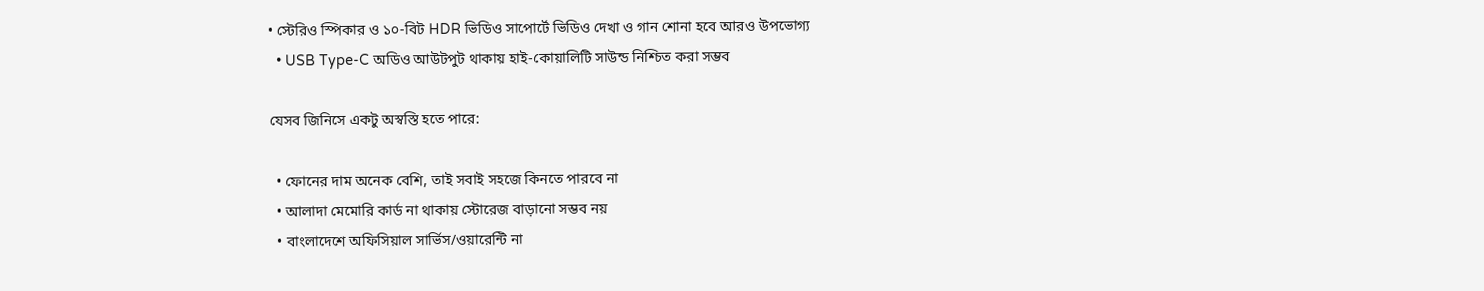• স্টেরিও স্পিকার ও ১০-বিট HDR ভিডিও সাপোর্টে ভিডিও দেখা ও গান শোনা হবে আরও উপভোগ্য
  • USB Type-C অডিও আউটপুট থাকায় হাই-কোয়ালিটি সাউন্ড নিশ্চিত করা সম্ভব

যেসব জিনিসে একটু অস্বস্তি হতে পারে:

  • ফোনের দাম অনেক বেশি, তাই সবাই সহজে কিনতে পারবে না
  • আলাদা মেমোরি কার্ড না থাকায় স্টোরেজ বাড়ানো সম্ভব নয়
  • বাংলাদেশে অফিসিয়াল সার্ভিস/ওয়ারেন্টি না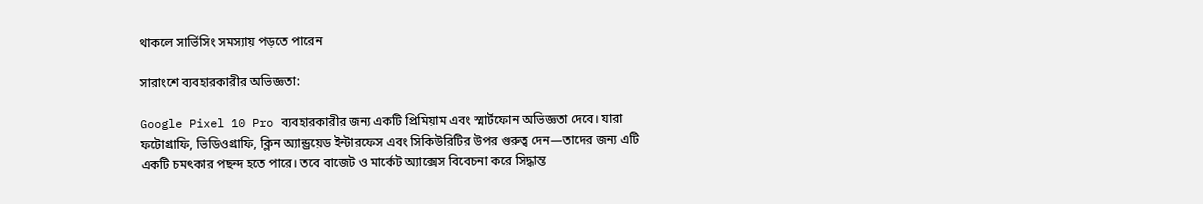থাকলে সার্ভিসিং সমস্যায় পড়তে পারেন

সারাংশে ব্যবহারকারীর অভিজ্ঞতা:

Google Pixel 10 Pro ব্যবহারকারীর জন্য একটি প্রিমিয়াম এবং স্মার্টফোন অভিজ্ঞতা দেবে। যারা ফটোগ্রাফি, ভিডিওগ্রাফি, ক্লিন অ্যান্ড্রয়েড ইন্টারফেস এবং সিকিউরিটির উপর গুরুত্ব দেন—তাদের জন্য এটি একটি চমৎকার পছন্দ হতে পারে। তবে বাজেট ও মার্কেট অ্যাক্সেস বিবেচনা করে সিদ্ধান্ত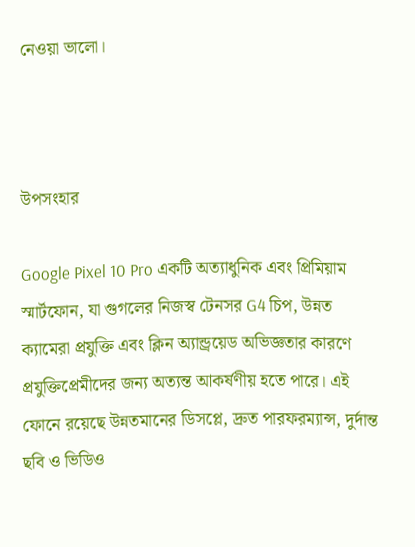নেওয়া ভালো।



উপসংহার

Google Pixel 10 Pro একটি অত্যাধুনিক এবং প্রিমিয়াম স্মার্টফোন, যা গুগলের নিজস্ব টেনসর G4 চিপ, উন্নত ক্যামেরা প্রযুক্তি এবং ক্লিন অ্যান্ড্রয়েড অভিজ্ঞতার কারণে প্রযুক্তিপ্রেমীদের জন্য অত্যন্ত আকর্ষণীয় হতে পারে। এই ফোনে রয়েছে উন্নতমানের ডিসপ্লে, দ্রুত পারফরম্যান্স, দুর্দান্ত ছবি ও ভিডিও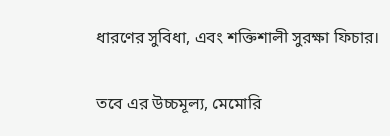ধারণের সুবিধা, এবং শক্তিশালী সুরক্ষা ফিচার।

তবে এর উচ্চমূল্য, মেমোরি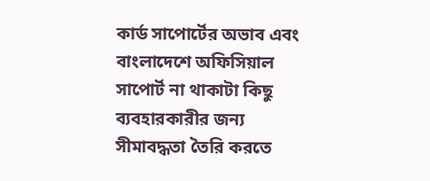কার্ড সাপোর্টের অভাব এবং বাংলাদেশে অফিসিয়াল সাপোর্ট না থাকাটা কিছু ব্যবহারকারীর জন্য সীমাবদ্ধতা তৈরি করতে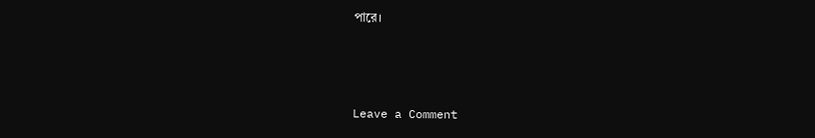পারে।



Leave a Comment